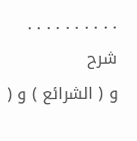. . . . . . . . . .
شرح
و ( الشرائع ) و (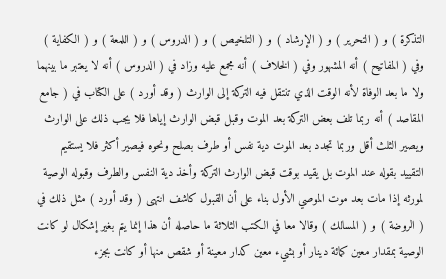التذكرة ) و ( التحرير ) و ( الإرشاد ) و ( التلخيص ) و ( الدروس ) و ( اللمعة ) و ( الكفاية ) وفي ( المفاتيح ) أنه المشهور وفي ( الخلاف ) أنه مجمع عليه وزاد في ( الدروس ) أنه لا يعتبر ما بينهما ولا ما بعد الوفاة لأنه الوقت الذي تنتقل فيه التركة إلى الوارث ( وقد أورد ) على الكتاب في ( جامع المقاصد ) أنه ربما تلف بعض التركة بعد الموت وقبل قبض الوارث إياها فلا يجب ذلك على الوارث ويصير الثلث أقل وربما تجدد بعد الموت دية نفس أو طرف بصلح ونحوه فيصير أكثر فلا يستقيم التقييد بقوله عند الموت بل يقيد بوقت قبض الوارث التركة وأخذ دية النفس والطرف وقبوله الوصية لمورثه إذا مات بعد موت الموصي الأول بناء على أن القبول كاشف انتهى ( وقد أورد ) مثل ذلك في ( الروضة ) و ( المسالك ) وقالا معا في الكتب الثلاثة ما حاصله أن هذا إنما يتم بغير إشكال لو كانت الوصية بمقدار معين كمائة دينار أو بشيء معين كدار معينة أو شقص منها أو كانت بجزء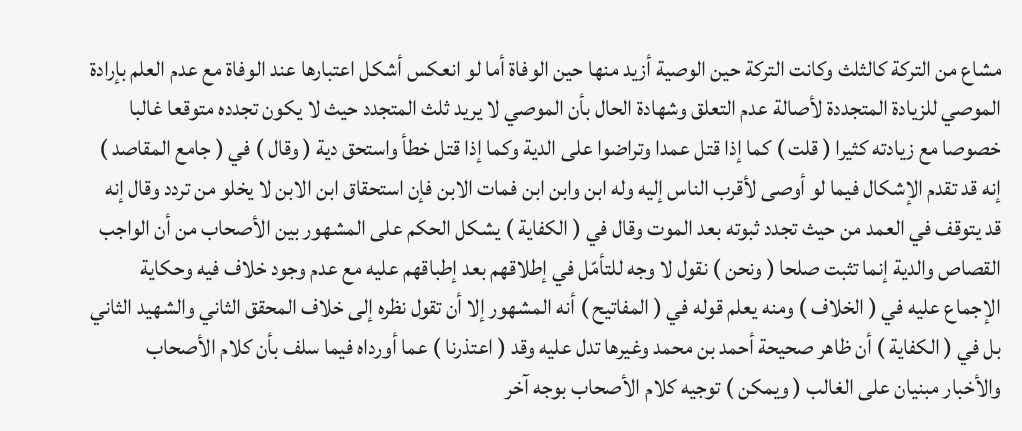مشاع من التركة كالثلث وكانت التركة حين الوصية أزيد منها حين الوفاة أما لو انعكس أشكل اعتبارها عند الوفاة مع عدم العلم بإرادة الموصي للزيادة المتجددة لأصالة عدم التعلق وشهادة الحال بأن الموصي لا يريد ثلث المتجدد حيث لا يكون تجدده متوقعا غالبا خصوصا مع زيادته كثيرا ( قلت ) كما إذا قتل عمدا وتراضوا على الدية وكما إذا قتل خطأ واستحق دية ( وقال ) في ( جامع المقاصد ) إنه قد تقدم الإشكال فيما لو أوصى لأقرب الناس إليه وله ابن وابن ابن فمات الابن فإن استحقاق ابن الابن لا يخلو من تردد وقال إنه قد يتوقف في العمد من حيث تجدد ثبوته بعد الموت وقال في ( الكفاية ) يشكل الحكم على المشهور بين الأصحاب من أن الواجب القصاص والدية إنما تثبت صلحا ( ونحن ) نقول لا وجه للتأمّل في إطلاقهم بعد إطباقهم عليه مع عدم وجود خلاف فيه وحكاية الإجماع عليه في ( الخلاف ) ومنه يعلم قوله في ( المفاتيح ) أنه المشهور إلا أن تقول نظره إلى خلاف المحقق الثاني والشهيد الثاني بل في ( الكفاية ) أن ظاهر صحيحة أحمد بن محمد وغيرها تدل عليه وقد ( اعتذرنا ) عما أورداه فيما سلف بأن كلام الأصحاب والأخبار مبنيان على الغالب ( ويمكن ) توجيه كلام الأصحاب بوجه آخر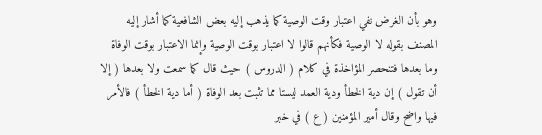وهو بأن الغرض نفي اعتبار وقت الوصية كما يذهب إليه بعض الشافعية كما أشار إليه المصنف بقوله لا الوصية فكأنهم قالوا لا اعتبار بوقت الوصية وإنما الاعتبار بوقت الوفاة وما بعدها فتنحصر المؤاخذة في كلام ( الدروس ) حيث قال كما سمعت ولا بعدها ( إلا أن تقول ) إن دية الخطأ ودية العمد ليستا مما تثبت بعد الوفاة ( أما دية الخطأ ) فالأمر فيها واضح وقال أمير المؤمنين ( ع ) في خبر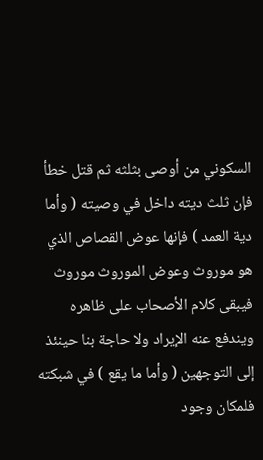السكوني من أوصى بثلثه ثم قتل خطأ فإن ثلث ديته داخل في وصيته ( وأما دية العمد ) فإنها عوض القصاص الذي هو موروث وعوض الموروث موروث فيبقى كلام الأصحاب على ظاهره ويندفع عنه الإيراد ولا حاجة بنا حينئذ إلى التوجهين ( وأما ما يقع ) في شبكته فلمكان وجود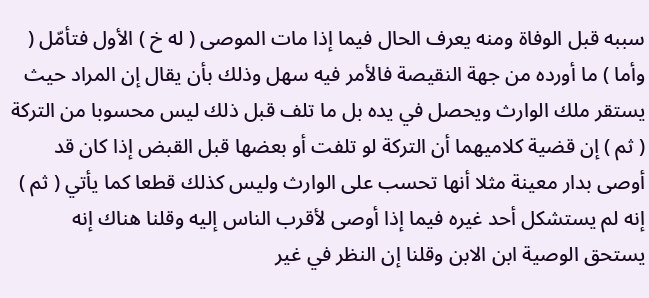سببه قبل الوفاة ومنه يعرف الحال فيما إذا مات الموصى ( له خ ) الأول فتأمّل ( وأما ) ما أورده من جهة النقيصة فالأمر فيه سهل وذلك بأن يقال إن المراد حيث يستقر ملك الوارث ويحصل في يده بل ما تلف قبل ذلك ليس محسوبا من التركة ( ثم ) إن قضية كلاميهما أن التركة لو تلفت أو بعضها قبل القبض إذا كان قد أوصى بدار معينة مثلا أنها تحسب على الوارث وليس كذلك قطعا كما يأتي ( ثم ) إنه لم يستشكل أحد غيره فيما إذا أوصى لأقرب الناس إليه وقلنا هناك إنه يستحق الوصية ابن الابن وقلنا إن النظر في غير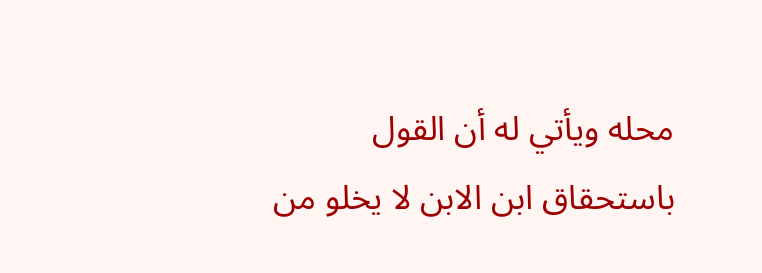محله ويأتي له أن القول باستحقاق ابن الابن لا يخلو من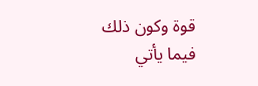قوة وكون ذلك فيما يأتي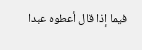فيما إذا قال أعطوه عبدا